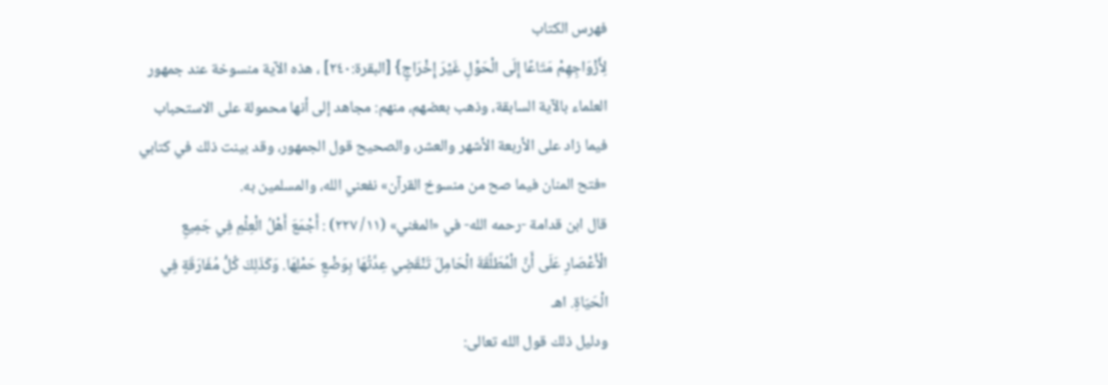فهرس الكتاب
لِأَزْوَاجِهِمْ مَتَاعًا إِلَى الْحَوْلِ غَيْرَ إِخْرَاجٍ} [البقرة:٢٤٠] ، هذه الآية منسوخة عند جمهور العلماء بالآية السابقة، وذهب بعضهم، منهم: مجاهد إلى أنها محمولة على الاستحباب فيما زاد على الأربعة الأشهر والعشر، والصحيح قول الجمهور، وقد بينت ذلك في كتابي «فتح المنان فيما صح من منسوخ القرآن» نفعني الله، والمسلمين به.
قال ابن قدامة -رحمه الله- في «المغني» (١١/ ٢٢٧) : أَجْمَعَ أَهْلُ الْعِلْمِ فِي جَمِيعِ الْأَعْصَارِ عَلَى أَنَّ الْمُطَلَّقَةَ الْحَامِلَ تَنْقَضِي عِدَّتُهَا بِوَضْعِ حَمْلِهَا. وَكَذَلِكَ كُلُّ مُفَارَقَةٍ فِي الْحَيَاةِ. اهـ
ودليل ذلك قول الله تعالى: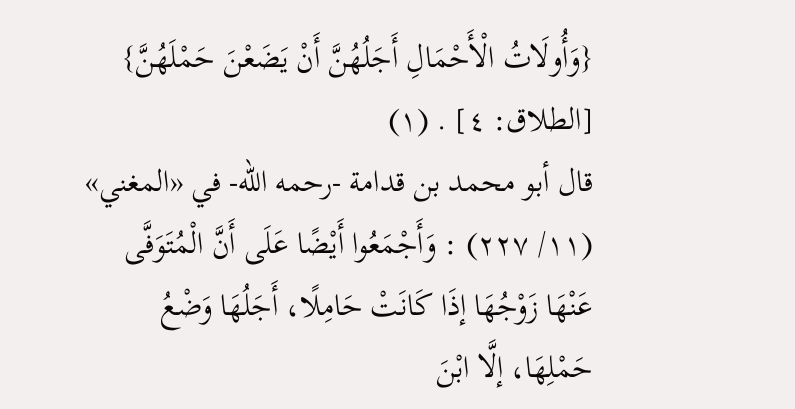{وَأُولَاتُ الْأَحْمَالِ أَجَلُهُنَّ أَنْ يَضَعْنَ حَمْلَهُنَّ} [الطلاق: ٤] . (١)
قال أبو محمد بن قدامة -رحمه الله- في «المغني» (١١/ ٢٢٧) : وَأَجْمَعُوا أَيْضًا عَلَى أَنَّ الْمُتَوَفَّى عَنْهَا زَوْجُهَا إذَا كَانَتْ حَامِلًا، أَجَلُهَا وَضْعُ حَمْلِهَا، إلَّا ابْنَ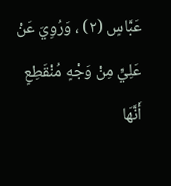عَبَّاسٍ (٢) ، وَرُوِيَ عَنْ عَلِيٍّ مِنْ وَجْهٍ مُنْقَطِعٍ أَنَّهَا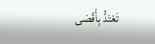تَعْتَدُّ بِأَقْصَى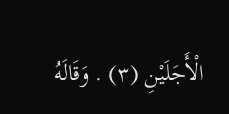الْأَجَلَيْنِ (٣) . وَقَالَهُ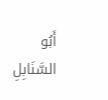أَبُو السَّنَابِلِ